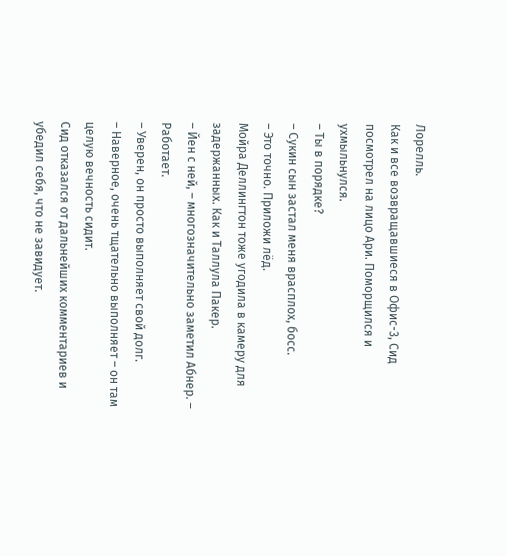Лорелль.
Как и все возвращавшиеся в Офис-3, Сид посмотрел на лицо Ари. Поморщился и ухмыльнулся.
– Ты в порядке?
– Сукин сын застал меня врасплох, босс.
– Это точно. Приложи лёд.
Мойра Деллингтон тоже угодила в камеру для задержанных. Как и Таллула Пакер.
– Йен с ней, – многозначительно заметил Абнер. – Работает.
– Уверен, он просто выполняет свой долг.
– Наверное, очень тщательно выполняет – он там целую вечность сидит.
Сид отказался от дальнейших комментариев и убедил себя, что не завидует.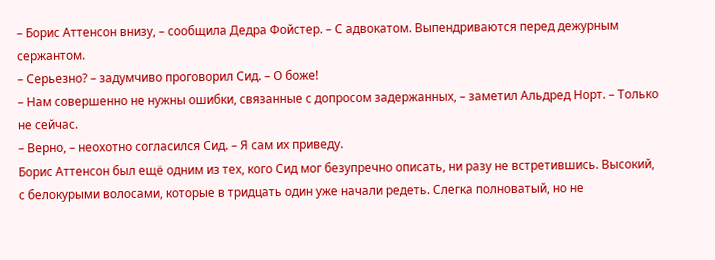– Борис Аттенсон внизу, – сообщила Дедра Фойстер. – С адвокатом. Выпендриваются перед дежурным сержантом.
– Серьезно? – задумчиво проговорил Сид. – О боже!
– Нам совершенно не нужны ошибки, связанные с допросом задержанных, – заметил Альдред Норт. – Только не сейчас.
– Верно, – неохотно согласился Сид. – Я сам их приведу.
Борис Аттенсон был ещё одним из тех, кого Сид мог безупречно описать, ни разу не встретившись. Высокий, с белокурыми волосами, которые в тридцать один уже начали редеть. Слегка полноватый, но не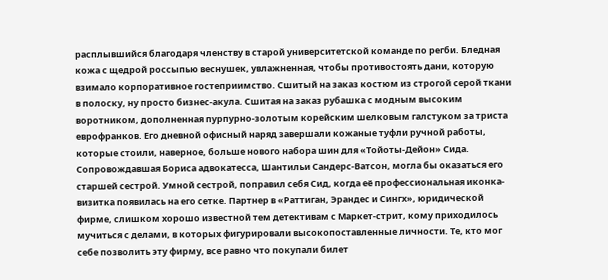расплывшийся благодаря членству в старой университетской команде по регби. Бледная кожа с щедрой россыпью веснушек, увлажненная, чтобы противостоять дани, которую взимало корпоративное гостеприимство. Сшитый на заказ костюм из строгой серой ткани в полоску, ну просто бизнес-акула. Сшитая на заказ рубашка с модным высоким воротником, дополненная пурпурно-золотым корейским шелковым галстуком за триста еврофранков. Его дневной офисный наряд завершали кожаные туфли ручной работы, которые стоили, наверное, больше нового набора шин для «Тойоты-Дейон» Сида.
Сопровождавшая Бориса адвокатесса, Шантильи Сандерс-Ватсон, могла бы оказаться его старшей сестрой. Умной сестрой, поправил себя Сид, когда её профессиональная иконка-визитка появилась на его сетке. Партнер в «Раттиган, Эрандес и Сингх», юридической фирме, слишком хорошо известной тем детективам с Маркет-стрит, кому приходилось мучиться с делами, в которых фигурировали высокопоставленные личности. Те, кто мог себе позволить эту фирму, все равно что покупали билет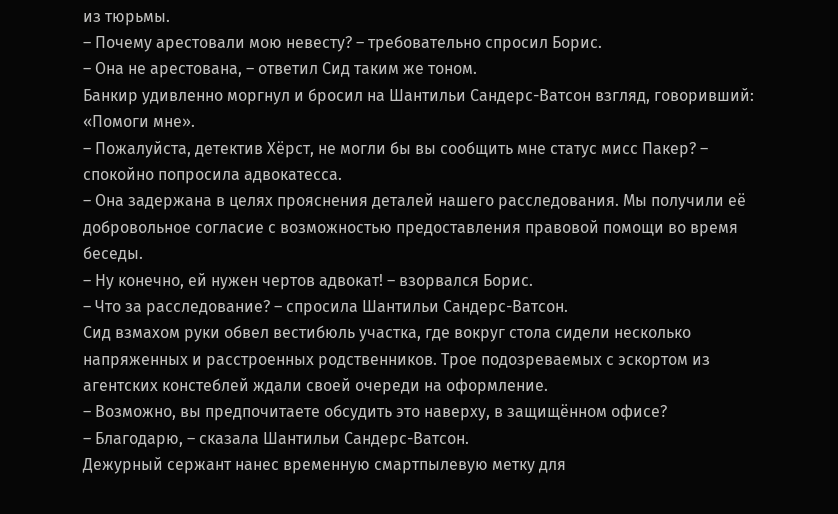из тюрьмы.
– Почему арестовали мою невесту? – требовательно спросил Борис.
– Она не арестована, – ответил Сид таким же тоном.
Банкир удивленно моргнул и бросил на Шантильи Сандерс-Ватсон взгляд, говоривший: «Помоги мне».
– Пожалуйста, детектив Хёрст, не могли бы вы сообщить мне статус мисс Пакер? – спокойно попросила адвокатесса.
– Она задержана в целях прояснения деталей нашего расследования. Мы получили её добровольное согласие с возможностью предоставления правовой помощи во время беседы.
– Ну конечно, ей нужен чертов адвокат! – взорвался Борис.
– Что за расследование? – спросила Шантильи Сандерс-Ватсон.
Сид взмахом руки обвел вестибюль участка, где вокруг стола сидели несколько напряженных и расстроенных родственников. Трое подозреваемых с эскортом из агентских констеблей ждали своей очереди на оформление.
– Возможно, вы предпочитаете обсудить это наверху, в защищённом офисе?
– Благодарю, – сказала Шантильи Сандерс-Ватсон.
Дежурный сержант нанес временную смартпылевую метку для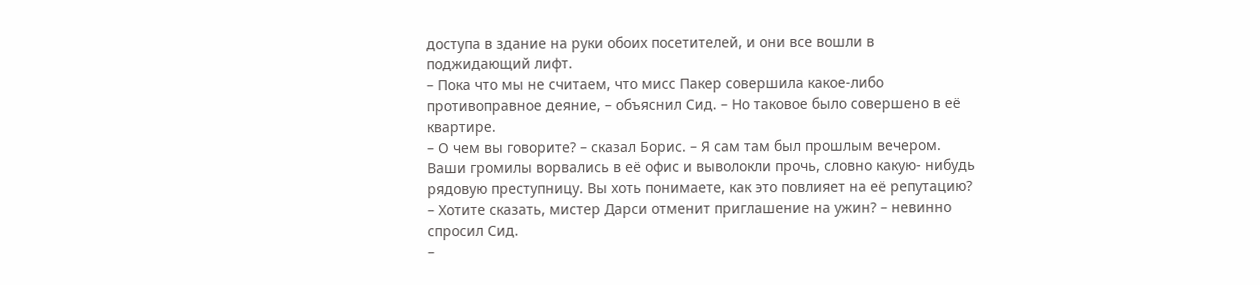доступа в здание на руки обоих посетителей, и они все вошли в поджидающий лифт.
– Пока что мы не считаем, что мисс Пакер совершила какое-либо противоправное деяние, – объяснил Сид. – Но таковое было совершено в её квартире.
– О чем вы говорите? – сказал Борис. – Я сам там был прошлым вечером. Ваши громилы ворвались в её офис и выволокли прочь, словно какую- нибудь рядовую преступницу. Вы хоть понимаете, как это повлияет на её репутацию?
– Хотите сказать, мистер Дарси отменит приглашение на ужин? – невинно спросил Сид.
–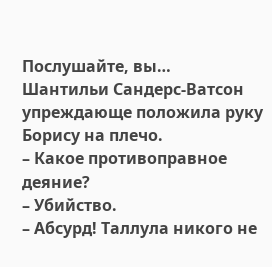Послушайте, вы…
Шантильи Сандерс-Ватсон упреждающе положила руку Борису на плечо.
– Какое противоправное деяние?
– Убийство.
– Абсурд! Таллула никого не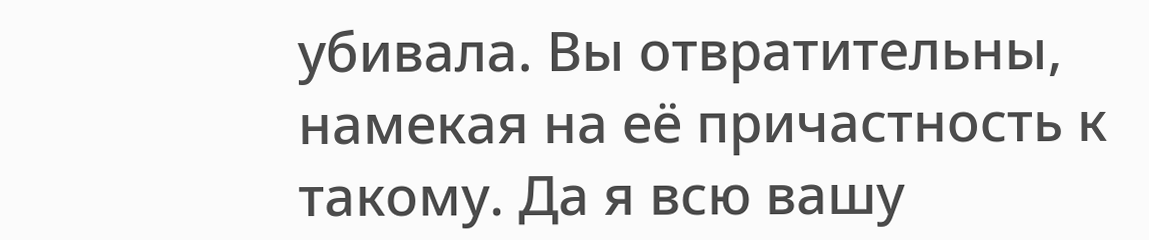убивала. Вы отвратительны, намекая на её причастность к такому. Да я всю вашу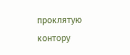проклятую контору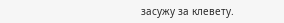засужу за клевету.